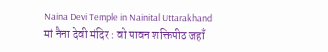Naina Devi Temple in Nainital Uttarakhand
मां नैना देवी मंदिर : वो पावन शक्तिपीठ जहाँ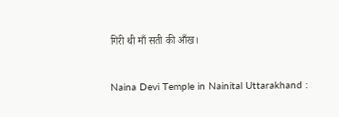गिरी थी माँ सती की आँख।

Naina Devi Temple in Nainital Uttarakhand :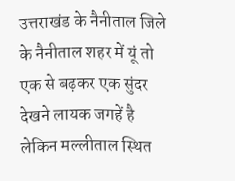उत्तराखंड के नैनीताल जिले के नैनीताल शहर में यूं तो एक से बढ़कर एक सुंदर देखने लायक जगहें है लेकिन मल्लीताल स्थित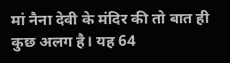मां नैना देवी के मंदिर की तो बात ही कुछ अलग है। यह 64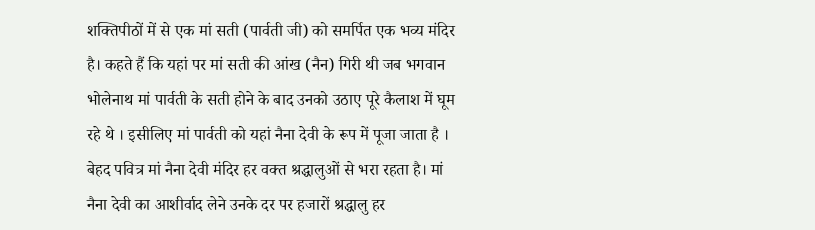शक्तिपीठों में से एक मां सती (पार्वती जी) को समर्पित एक भव्य मंदिर है। कहते हैं कि यहां पर मां सती की आंख (नैन) गिरी थी जब भगवान भोलेनाथ मां पार्वती के सती होने के बाद उनको उठाए पूरे कैलाश में घूम रहे थे । इसीलिए मां पार्वती को यहां नैना देवी के रूप में पूजा जाता है । बेहद पवित्र मां नैना देवी मंदिर हर वक्त श्रद्धालुओं से भरा रहता है। मां नैना देवी का आशीर्वाद लेने उनके दर पर हजारों श्रद्धालु हर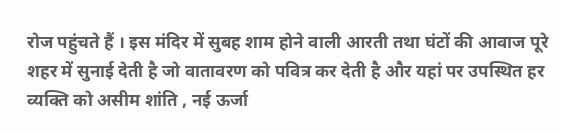रोज पहुंचते हैं । इस मंदिर में सुबह शाम होने वाली आरती तथा घंटों की आवाज पूरे शहर में सुनाई देती है जो वातावरण को पवित्र कर देती है और यहां पर उपस्थित हर व्यक्ति को असीम शांति , नई ऊर्जा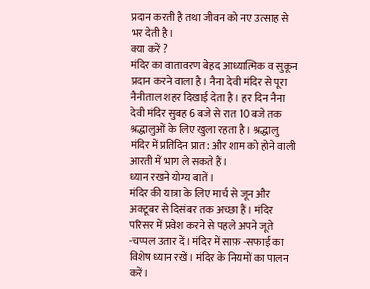प्रदान करती है तथा जीवन को नए उत्साह से भर देती है।
क्या करें ?
मंदिर का वातावरण बेहद आध्यात्मिक व सुकून प्रदान करने वाला है। नैना देवी मंदिर से पूरा नैनीताल शहर दिखाई देता है। हर दिन नैना देवी मंदिर सुबह 6 बजे से रात 10 बजे तक श्रद्धालुओं के लिए खुला रहता है। श्रद्धालु मंदिर में प्रतिदिन प्रात: और शाम को होने वाली आरती में भाग ले सकते हैं।
ध्यान रखने योग्य बातें ।
मंदिर की यात्रा के लिए मार्च से जून और अक्टूबर से दिसंबर तक अच्छा हैं। मंदिर परिसर में प्रवेश करने से पहले अपने जूते -चप्पल उतार दें। मंदिर में साफ़ -सफाई का विशेष ध्यान रखें। मंदिर के नियमों का पालन करें।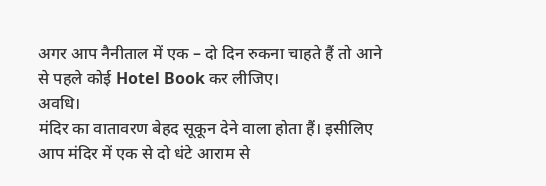अगर आप नैनीताल में एक – दो दिन रुकना चाहते हैं तो आने से पहले कोई Hotel Book कर लीजिए।
अवधि।
मंदिर का वातावरण बेहद सूकून देने वाला होता हैं। इसीलिए आप मंदिर में एक से दो धंटे आराम से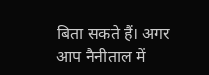बिता सकते हैं। अगर आप नैनीताल में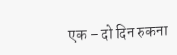एक – दो दिन रुकना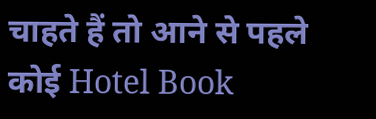चाहते हैं तो आने से पहले कोई Hotel Book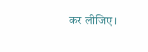कर लीजिए।